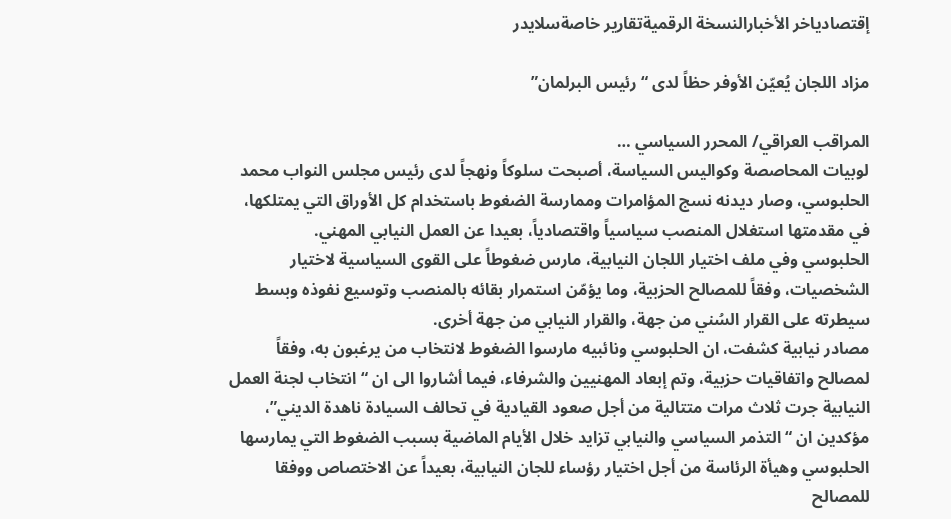إقتصادياخر الأخبارالنسخة الرقميةتقارير خاصةسلايدر

مزاد اللجان يُعيّن الأوفر حظاً لدى “رئيس البرلمان”

المراقب العراقي/ المحرر السياسي …
لوبيات المحاصصة وكواليس السياسة، أصبحت سلوكاً ونهجاً لدى رئيس مجلس النواب محمد الحلبوسي، وصار ديدنه نسج المؤامرات وممارسة الضغوط باستخدام كل الأوراق التي يمتلكها، في مقدمتها استغلال المنصب سياسياً واقتصادياً، بعيدا عن العمل النيابي المهني.
الحلبوسي وفي ملف اختيار اللجان النيابية، مارس ضغوطاً على القوى السياسية لاختيار الشخصيات، وفقاً للمصالح الحزبية، وما يؤمّن استمرار بقائه بالمنصب وتوسيع نفوذه وبسط سيطرته على القرار السُني من جهة، والقرار النيابي من جهة أخرى.
مصادر نيابية كشفت، ان الحلبوسي ونائبيه مارسوا الضغوط لانتخاب من يرغبون به، وفقاً لمصالح واتفاقيات حزبية، وتم إبعاد المهنيين والشرفاء، فيما أشاروا الى ان “انتخاب لجنة العمل النيابية جرت ثلاث مرات متتالية من أجل صعود القيادية في تحالف السيادة ناهدة الديني”، مؤكدين ان “التذمر السياسي والنيابي تزايد خلال الأيام الماضية بسبب الضغوط التي يمارسها الحلبوسي وهيأة الرئاسة من أجل اختيار رؤساء للجان النيابية، بعيداً عن الاختصاص ووفقا للمصالح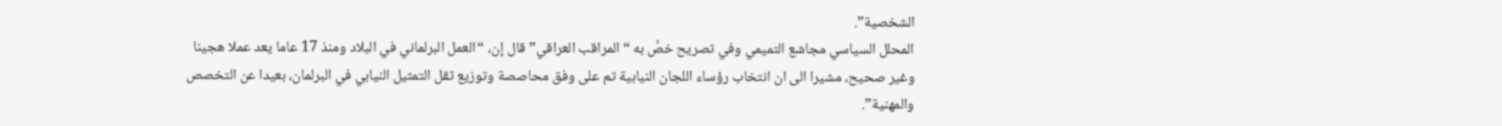الشخصية”.
المحلل السياسي مجاشع التميمي وفي تصريح خصَّ به “المراقب العراقي” قال إن، “العمل البرلماني في البلاد ومنذ 17 عاما يعد عملا هجينا وغير صحيح، مشيرا الى ان انتخاب رؤساء اللجان النيابية تم على وفق محاصصة وتوزيع ثقل التمثيل النيابي في البرلمان، بعيدا عن التخصص والمهنية”.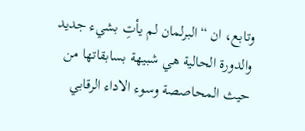وتابع، ان “البرلمان لم يأتِ بشيء جديد والدورة الحالية هي شبيهة بسابقاتها من حيث المحاصصة وسوء الاداء الرقابي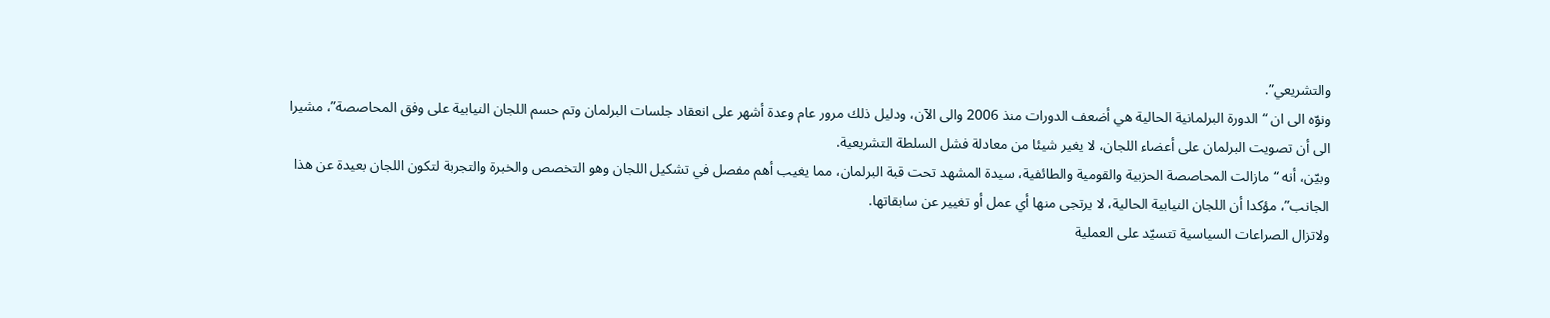والتشريعي”.
ونوّه الى ان “الدورة البرلمانية الحالية هي أضعف الدورات منذ 2006 والى الآن، ودليل ذلك مرور عام وعدة أشهر على انعقاد جلسات البرلمان وتم حسم اللجان النيابية على وفق المحاصصة”، مشيرا الى أن تصويت البرلمان على أعضاء اللجان، لا يغير شيئا من معادلة فشل السلطة التشريعية.
وبيّن، أنه “مازالت المحاصصة الحزبية والقومية والطائفية، سيدة المشهد تحت قبة البرلمان، مما يغيب أهم مفصل في تشكيل اللجان وهو التخصص والخبرة والتجربة لتكون اللجان بعيدة عن هذا الجانب”، مؤكدا أن اللجان النيابية الحالية، لا يرتجى منها أي عمل أو تغيير عن سابقاتها.
ولاتزال الصراعات السياسية تتسيّد على العملية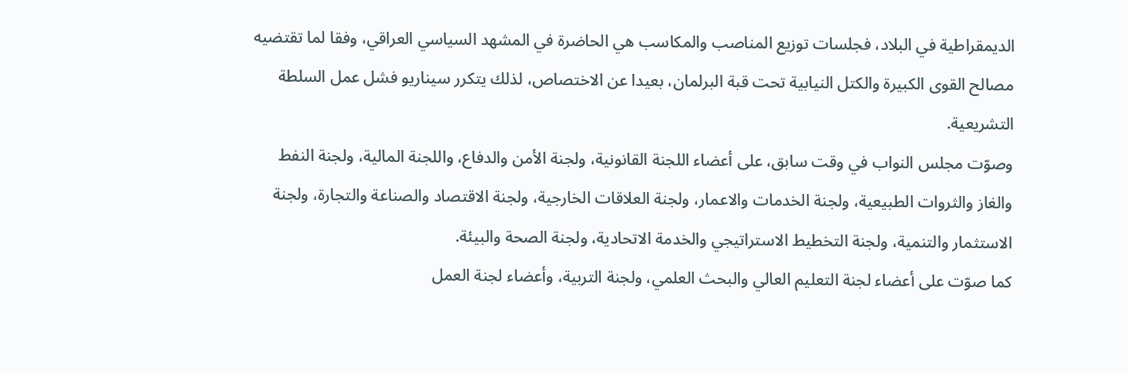الديمقراطية في البلاد، فجلسات توزيع المناصب والمكاسب هي الحاضرة في المشهد السياسي العراقي، وفقا لما تقتضيه مصالح القوى الكبيرة والكتل النيابية تحت قبة البرلمان، بعيدا عن الاختصاص، لذلك يتكرر سيناريو فشل عمل السلطة التشريعية.
وصوّت مجلس النواب في وقت سابق، على أعضاء اللجنة القانونية، ولجنة الأمن والدفاع، واللجنة المالية، ولجنة النفط والغاز والثروات الطبيعية، ولجنة الخدمات والاعمار، ولجنة العلاقات الخارجية، ولجنة الاقتصاد والصناعة والتجارة، ولجنة الاستثمار والتنمية، ولجنة التخطيط الاستراتيجي والخدمة الاتحادية، ولجنة الصحة والبيئة.
كما صوّت على أعضاء لجنة التعليم العالي والبحث العلمي، ولجنة التربية، وأعضاء لجنة العمل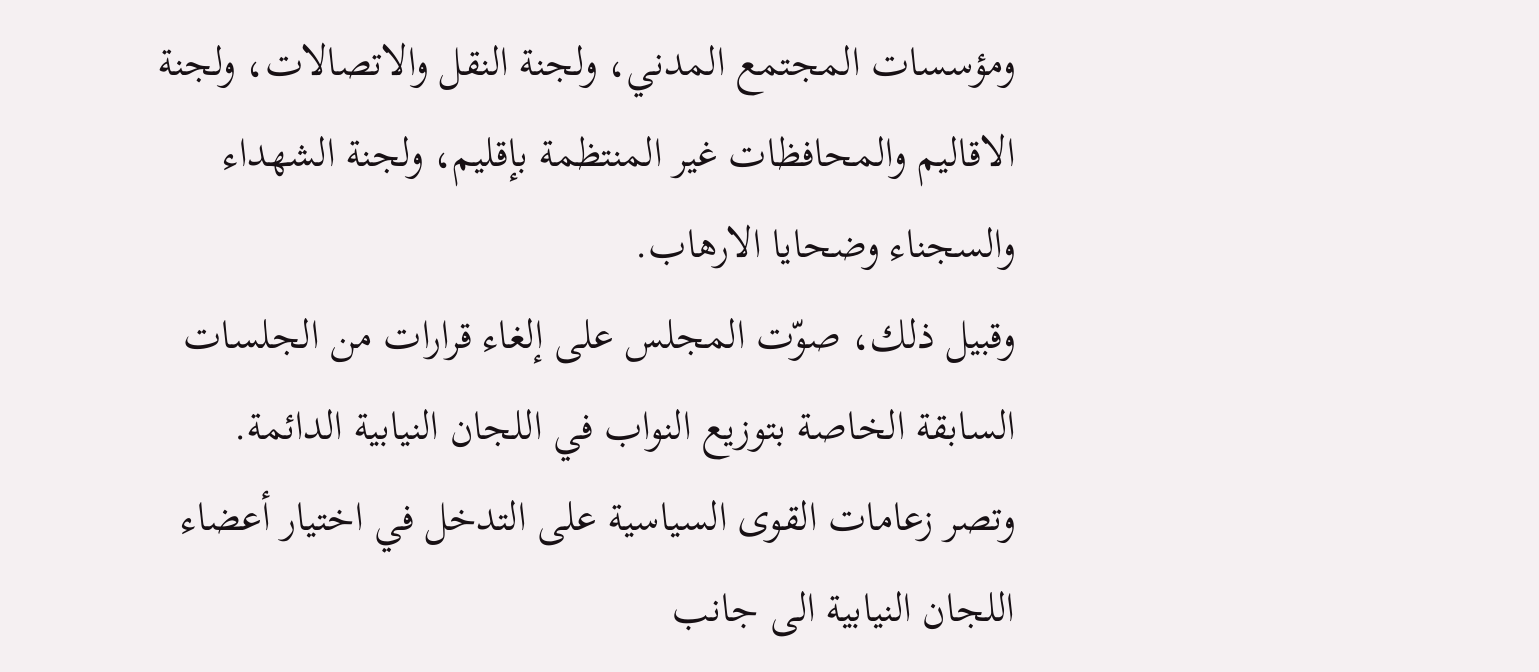ومؤسسات المجتمع المدني، ولجنة النقل والاتصالات، ولجنة الاقاليم والمحافظات غير المنتظمة بإقليم، ولجنة الشهداء والسجناء وضحايا الارهاب.
وقبيل ذلك، صوّت المجلس على إلغاء قرارات من الجلسات السابقة الخاصة بتوزيع النواب في اللجان النيابية الدائمة.
وتصر زعامات القوى السياسية على التدخل في اختيار أعضاء اللجان النيابية الى جانب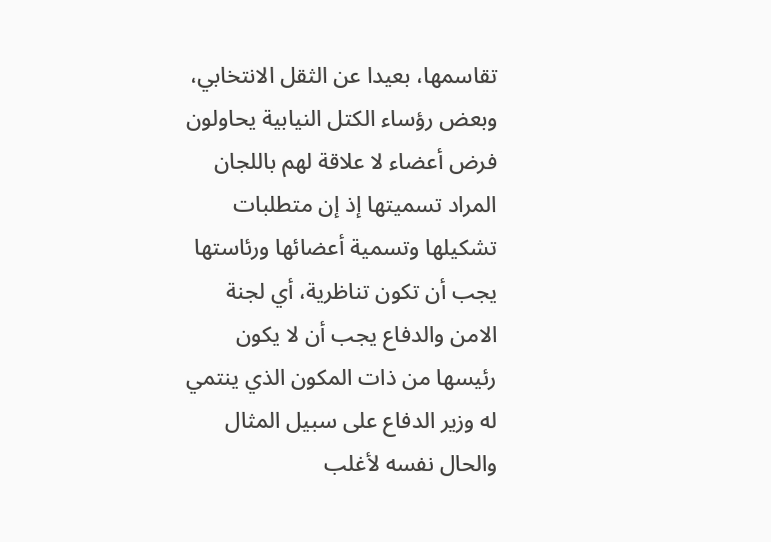تقاسمها، بعيدا عن الثقل الانتخابي، وبعض رؤساء الكتل النيابية يحاولون فرض أعضاء لا علاقة لهم باللجان المراد تسميتها إذ إن متطلبات تشكيلها وتسمية أعضائها ورئاستها يجب أن تكون تناظرية، أي لجنة الامن والدفاع يجب أن لا يكون رئيسها من ذات المكون الذي ينتمي له وزير الدفاع على سبيل المثال والحال نفسه لأغلب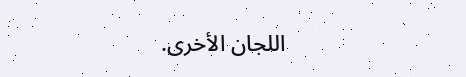اللجان الأخرى.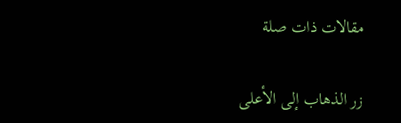مقالات ذات صلة

زر الذهاب إلى الأعلى